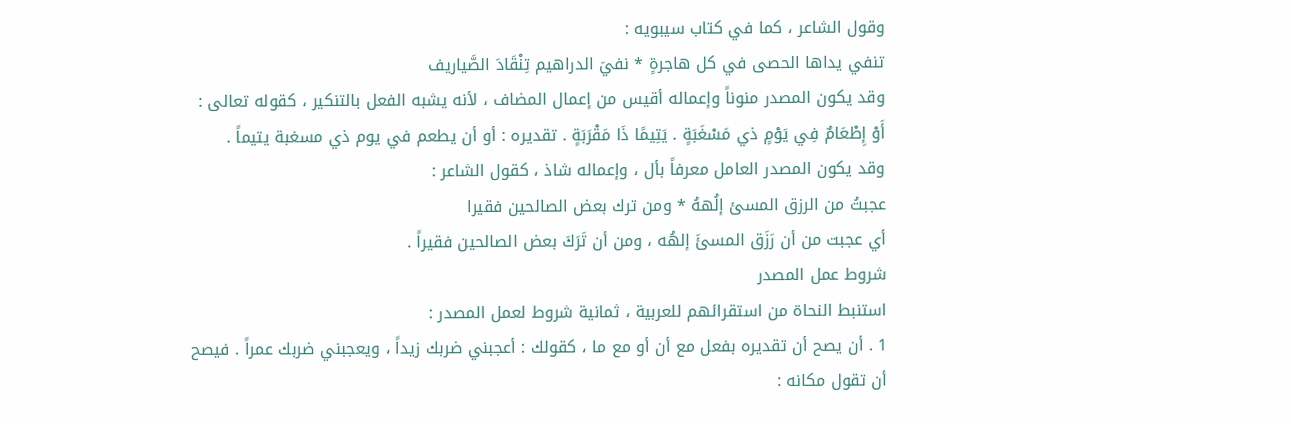وقول الشاعر ، كما في كتاب سيبويه :
تنفي يداها الحصى في كل هاجرةٍ * نفيَ الدراهيم تِنْقَادَ الصَّياريف
وقد يكون المصدر منوناً وإعماله أقيس من إعمال المضاف ، لأنه يشبه الفعل بالتنكير ، كقوله تعالى : أَوْ إِطْعَامٌ فِي يَوْمٍ ذي مَسْغَبَةٍ . يَتِيمًا ذَا مَقْرَبَةٍ . تقديره : أو أن يطعم في يوم ذي مسغبة يتيماً .
وقد يكون المصدر العامل معرفاً بأل ، وإعماله شاذ ، كقول الشاعر :
عجبتُ من الرزق المسئ إلُههُ * ومن ترك بعض الصالحين فقيرا
أي عجبت من أن رَزَق المسئَ إلهُه ، ومن أن تَرَكَ بعض الصالحين فقيراً .
شروط عمل المصدر
استنبط النحاة من استقرائهم للعربية ، ثمانية شروط لعمل المصدر :
1 . أن يصح أن تقديره بفعل مع أن أو مع ما ، كقولك : أعجبني ضربك زيداً ، ويعجبني ضربك عمراً . فيصح أن تقول مكانه :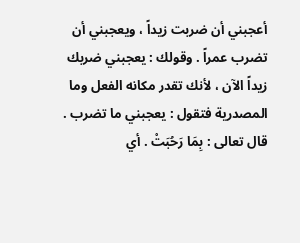أعجبني أن ضربت زيداً ، ويعجبني أن تضرب عمراً . وقولك : يعجبني ضربك زيداً الآن ، لأنك تقدر مكانه الفعل وما المصدرية فتقول : يعجبني ما تضرب . قال تعالى : بِمَا رَحُبَتْ . أي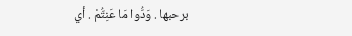برحبها . وَدُّوا مَا عَنِتُّمْ . أي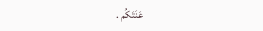عَنَتَكُم .